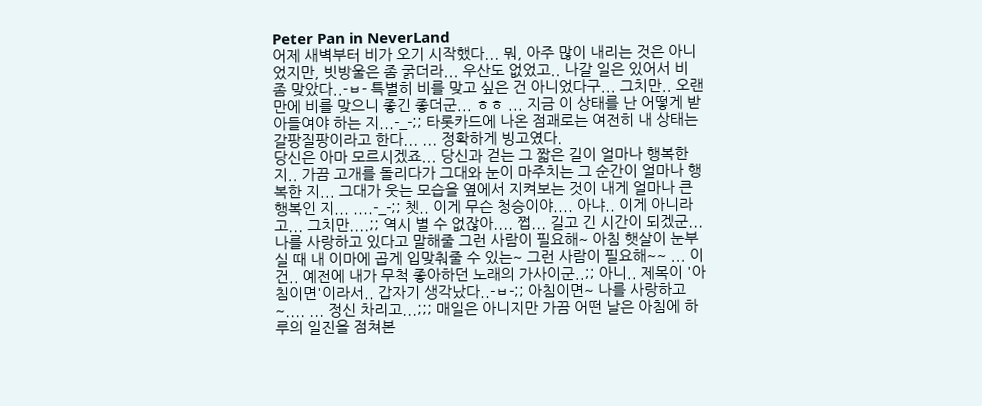Peter Pan in NeverLand
어제 새벽부터 비가 오기 시작했다... 뭐, 아주 많이 내리는 것은 아니었지만, 빗방울은 좀 굵더라... 우산도 없었고.. 나갈 일은 있어서 비 좀 맞았다..-ㅂ- 특별히 비를 맞고 싶은 건 아니었다구... 그치만.. 오랜만에 비를 맞으니 좋긴 좋더군... ㅎㅎ ... 지금 이 상태를 난 어떻게 받아들여야 하는 지...-_-;; 타롯카드에 나온 점괘로는 여전히 내 상태는 갈팡질팡이라고 한다... ... 정확하게 빙고였다.
당신은 아마 모르시겠죠... 당신과 걷는 그 짧은 길이 얼마나 행복한 지.. 가끔 고개를 돌리다가 그대와 눈이 마주치는 그 순간이 얼마나 행복한 지... 그대가 웃는 모습을 옆에서 지켜보는 것이 내게 얼마나 큰 행복인 지... ....-_-;; 쳇.. 이게 무슨 청승이야.... 아냐.. 이게 아니라고... 그치만....;; 역시 별 수 없잖아.... 쩝... 길고 긴 시간이 되겠군...
나를 사랑하고 있다고 말해줄 그런 사람이 필요해~ 아침 햇살이 눈부실 때 내 이마에 곱게 입맞춰줄 수 있는~ 그런 사람이 필요해~~ ... 이건.. 예전에 내가 무척 좋아하던 노래의 가사이군..;; 아니.. 제목이 '아침이면'이라서.. 갑자기 생각났다..-ㅂ-;; 아침이면~ 나를 사랑하고~.... ... 정신 차리고...;;; 매일은 아니지만 가끔 어떤 날은 아침에 하루의 일진을 점쳐본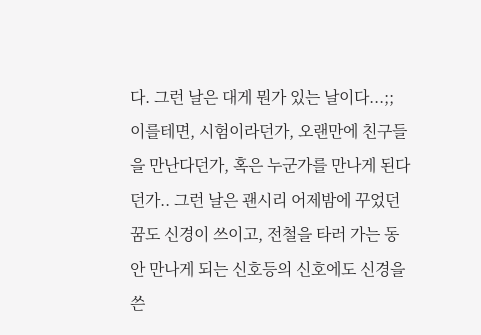다. 그런 날은 대게 뭔가 있는 날이다...;; 이를테면, 시험이라던가, 오랜만에 친구들을 만난다던가, 혹은 누군가를 만나게 된다던가.. 그런 날은 괜시리 어제밤에 꾸었던 꿈도 신경이 쓰이고, 전철을 타러 가는 동안 만나게 되는 신호등의 신호에도 신경을 쓴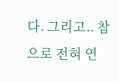다. 그리고.. 참으로 전혀 연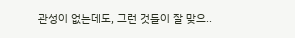관성이 없는데도, 그런 것들이 잘 맞으..